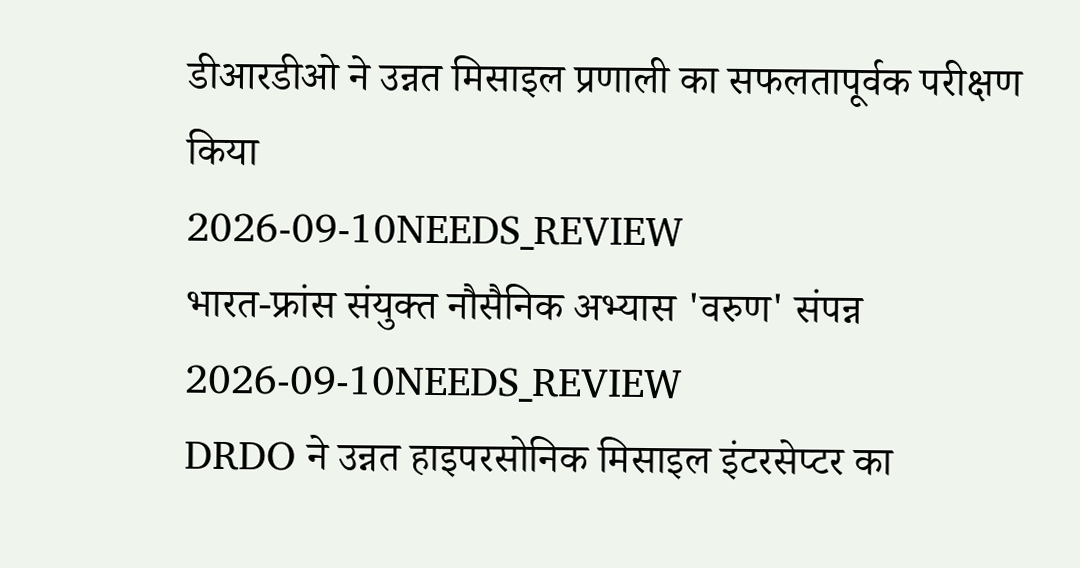डीआरडीओ ने उन्नत मिसाइल प्रणाली का सफलतापूर्वक परीक्षण किया
2026-09-10NEEDS_REVIEW
भारत-फ्रांस संयुक्त नौसैनिक अभ्यास 'वरुण' संपन्न
2026-09-10NEEDS_REVIEW
DRDO ने उन्नत हाइपरसोनिक मिसाइल इंटरसेप्टर का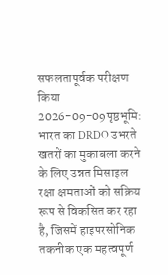सफलतापूर्वक परीक्षण किया
2026-09-09पृष्ठभूमि: भारत का DRDO उभरते खतरों का मुकाबला करने के लिए उन्नत मिसाइल रक्षा क्षमताओं को सक्रिय रूप से विकसित कर रहा है, जिसमें हाइपरसोनिक तकनीक एक महत्वपूर्ण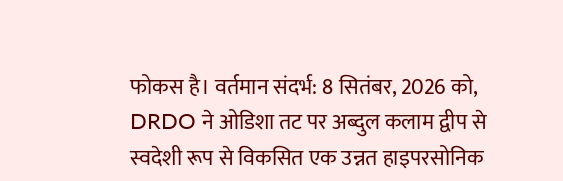फोकस है। वर्तमान संदर्भ: 8 सितंबर, 2026 को, DRDO ने ओडिशा तट पर अब्दुल कलाम द्वीप से स्वदेशी रूप से विकसित एक उन्नत हाइपरसोनिक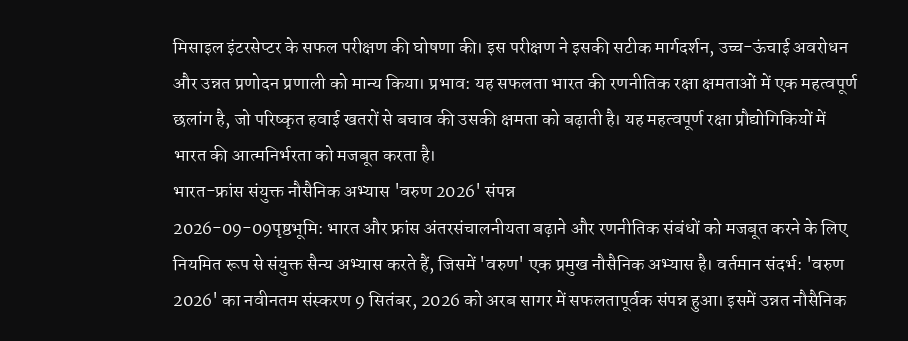मिसाइल इंटरसेप्टर के सफल परीक्षण की घोषणा की। इस परीक्षण ने इसकी सटीक मार्गदर्शन, उच्च-ऊंचाई अवरोधन और उन्नत प्रणोदन प्रणाली को मान्य किया। प्रभाव: यह सफलता भारत की रणनीतिक रक्षा क्षमताओं में एक महत्वपूर्ण छलांग है, जो परिष्कृत हवाई खतरों से बचाव की उसकी क्षमता को बढ़ाती है। यह महत्वपूर्ण रक्षा प्रौद्योगिकियों में भारत की आत्मनिर्भरता को मजबूत करता है।
भारत-फ्रांस संयुक्त नौसैनिक अभ्यास 'वरुण 2026' संपन्न
2026-09-09पृष्ठभूमि: भारत और फ्रांस अंतरसंचालनीयता बढ़ाने और रणनीतिक संबंधों को मजबूत करने के लिए नियमित रूप से संयुक्त सैन्य अभ्यास करते हैं, जिसमें 'वरुण' एक प्रमुख नौसैनिक अभ्यास है। वर्तमान संदर्भ: 'वरुण 2026' का नवीनतम संस्करण 9 सितंबर, 2026 को अरब सागर में सफलतापूर्वक संपन्न हुआ। इसमें उन्नत नौसैनिक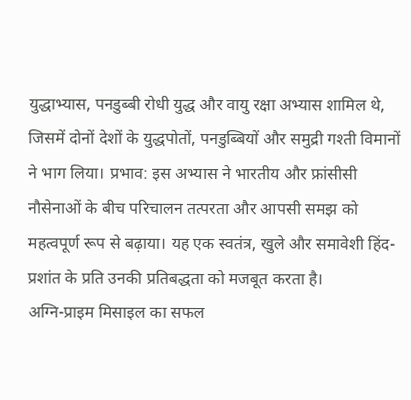युद्धाभ्यास, पनडुब्बी रोधी युद्ध और वायु रक्षा अभ्यास शामिल थे, जिसमें दोनों देशों के युद्धपोतों, पनडुब्बियों और समुद्री गश्ती विमानों ने भाग लिया। प्रभाव: इस अभ्यास ने भारतीय और फ्रांसीसी नौसेनाओं के बीच परिचालन तत्परता और आपसी समझ को महत्वपूर्ण रूप से बढ़ाया। यह एक स्वतंत्र, खुले और समावेशी हिंद-प्रशांत के प्रति उनकी प्रतिबद्धता को मजबूत करता है।
अग्नि-प्राइम मिसाइल का सफल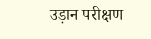उड़ान परीक्षण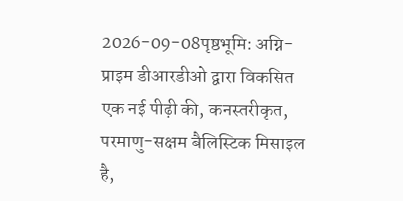2026-09-08पृष्ठभूमि: अग्नि-प्राइम डीआरडीओ द्वारा विकसित एक नई पीढ़ी की, कनस्तरीकृत, परमाणु-सक्षम बैलिस्टिक मिसाइल है,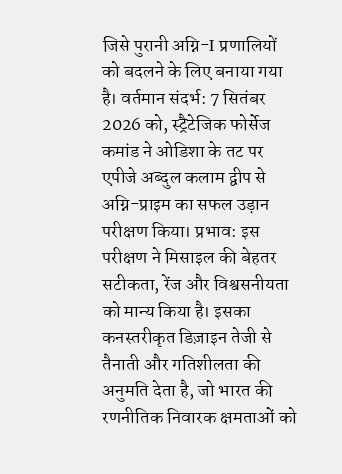जिसे पुरानी अग्नि-I प्रणालियों को बदलने के लिए बनाया गया है। वर्तमान संदर्भ: 7 सितंबर 2026 को, स्ट्रैटेजिक फोर्सेज कमांड ने ओडिशा के तट पर एपीजे अब्दुल कलाम द्वीप से अग्नि-प्राइम का सफल उड़ान परीक्षण किया। प्रभाव: इस परीक्षण ने मिसाइल की बेहतर सटीकता, रेंज और विश्वसनीयता को मान्य किया है। इसका कनस्तरीकृत डिज़ाइन तेजी से तैनाती और गतिशीलता की अनुमति देता है, जो भारत की रणनीतिक निवारक क्षमताओं को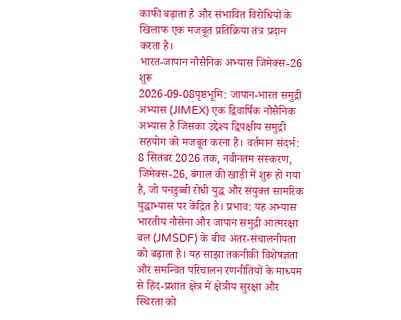काफी बढ़ाता है और संभावित विरोधियों के खिलाफ एक मजबूत प्रतिक्रिया तंत्र प्रदान करता है।
भारत-जापान नौसैनिक अभ्यास जिमेक्स-26 शुरू
2026-09-08पृष्ठभूमि: जापान-भारत समुद्री अभ्यास (JIMEX) एक द्विवार्षिक नौसैनिक अभ्यास है जिसका उद्देश्य द्विपक्षीय समुद्री सहयोग को मजबूत करना है। वर्तमान संदर्भ: 8 सितंबर 2026 तक, नवीनतम संस्करण, जिमेक्स-26, बंगाल की खाड़ी में शुरू हो गया है, जो पनडुब्बी रोधी युद्ध और संयुक्त सामरिक युद्धाभ्यास पर केंद्रित है। प्रभाव: यह अभ्यास भारतीय नौसेना और जापान समुद्री आत्मरक्षा बल (JMSDF) के बीच अंतर-संचालनीयता को बढ़ाता है। यह साझा तकनीकी विशेषज्ञता और समन्वित परिचालन रणनीतियों के माध्यम से हिंद-प्रशांत क्षेत्र में क्षेत्रीय सुरक्षा और स्थिरता को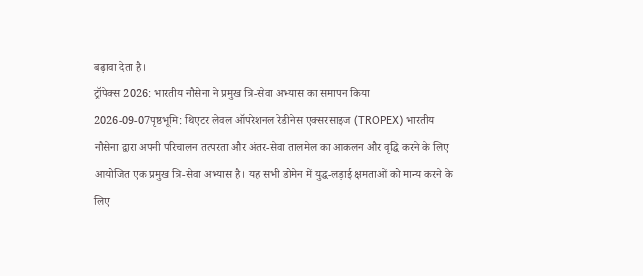बढ़ावा देता है।
ट्रॉपेक्स 2026: भारतीय नौसेना ने प्रमुख त्रि-सेवा अभ्यास का समापन किया
2026-09-07पृष्ठभूमि: थिएटर लेवल ऑपरेशनल रेडीनेस एक्सरसाइज (TROPEX) भारतीय नौसेना द्वारा अपनी परिचालन तत्परता और अंतर-सेवा तालमेल का आकलन और वृद्धि करने के लिए आयोजित एक प्रमुख त्रि-सेवा अभ्यास है। यह सभी डोमेन में युद्ध-लड़ाई क्षमताओं को मान्य करने के लिए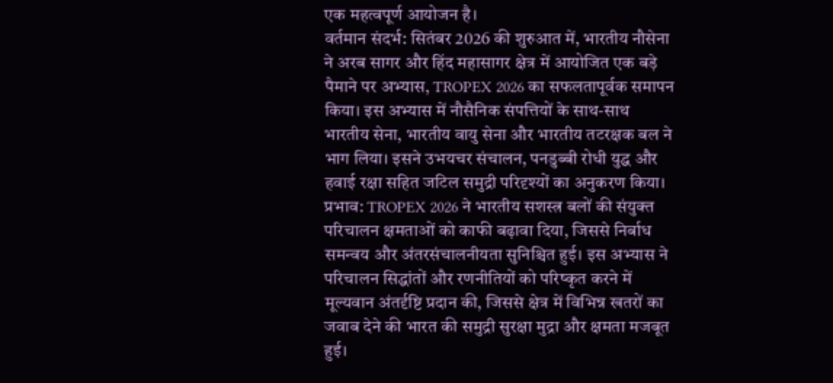एक महत्वपूर्ण आयोजन है।
वर्तमान संदर्भ: सितंबर 2026 की शुरुआत में, भारतीय नौसेना ने अरब सागर और हिंद महासागर क्षेत्र में आयोजित एक बड़े पैमाने पर अभ्यास, TROPEX 2026 का सफलतापूर्वक समापन किया। इस अभ्यास में नौसैनिक संपत्तियों के साथ-साथ भारतीय सेना, भारतीय वायु सेना और भारतीय तटरक्षक बल ने भाग लिया। इसने उभयचर संचालन, पनडुब्बी रोधी युद्ध और हवाई रक्षा सहित जटिल समुद्री परिदृश्यों का अनुकरण किया।
प्रभाव: TROPEX 2026 ने भारतीय सशस्त्र बलों की संयुक्त परिचालन क्षमताओं को काफी बढ़ावा दिया, जिससे निर्बाध समन्वय और अंतरसंचालनीयता सुनिश्चित हुई। इस अभ्यास ने परिचालन सिद्धांतों और रणनीतियों को परिष्कृत करने में मूल्यवान अंतर्दृष्टि प्रदान की, जिससे क्षेत्र में विभिन्न खतरों का जवाब देने की भारत की समुद्री सुरक्षा मुद्रा और क्षमता मजबूत हुई।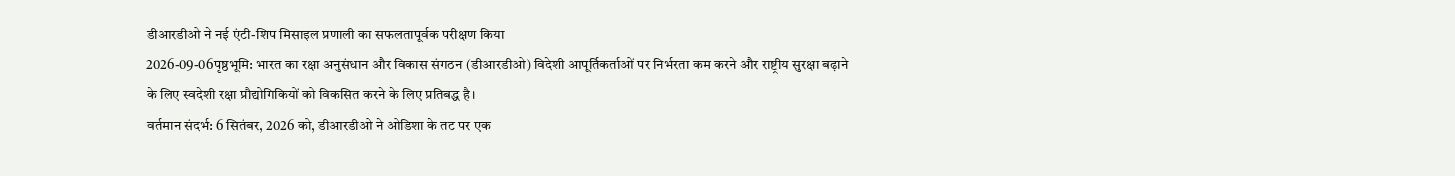डीआरडीओ ने नई एंटी-शिप मिसाइल प्रणाली का सफलतापूर्वक परीक्षण किया
2026-09-06पृष्ठभूमि: भारत का रक्षा अनुसंधान और विकास संगठन (डीआरडीओ) विदेशी आपूर्तिकर्ताओं पर निर्भरता कम करने और राष्ट्रीय सुरक्षा बढ़ाने के लिए स्वदेशी रक्षा प्रौद्योगिकियों को विकसित करने के लिए प्रतिबद्ध है।
वर्तमान संदर्भ: 6 सितंबर, 2026 को, डीआरडीओ ने ओडिशा के तट पर एक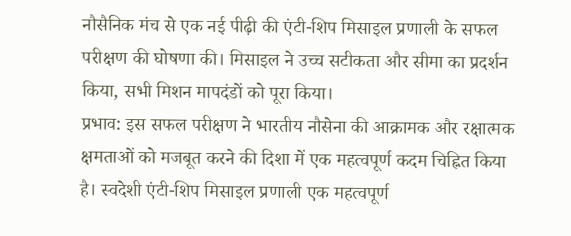नौसैनिक मंच से एक नई पीढ़ी की एंटी-शिप मिसाइल प्रणाली के सफल परीक्षण की घोषणा की। मिसाइल ने उच्च सटीकता और सीमा का प्रदर्शन किया, सभी मिशन मापदंडों को पूरा किया।
प्रभाव: इस सफल परीक्षण ने भारतीय नौसेना की आक्रामक और रक्षात्मक क्षमताओं को मजबूत करने की दिशा में एक महत्वपूर्ण कदम चिह्नित किया है। स्वदेशी एंटी-शिप मिसाइल प्रणाली एक महत्वपूर्ण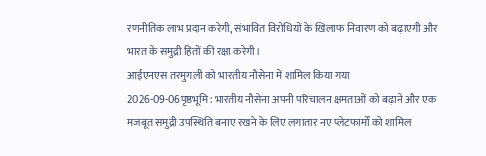रणनीतिक लाभ प्रदान करेगी, संभावित विरोधियों के खिलाफ निवारण को बढ़ाएगी और भारत के समुद्री हितों की रक्षा करेगी।
आईएनएस तरमुगली को भारतीय नौसेना में शामिल किया गया
2026-09-06पृष्ठभूमि: भारतीय नौसेना अपनी परिचालन क्षमताओं को बढ़ाने और एक मजबूत समुद्री उपस्थिति बनाए रखने के लिए लगातार नए प्लेटफार्मों को शामिल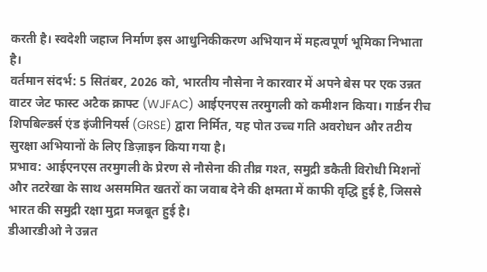करती है। स्वदेशी जहाज निर्माण इस आधुनिकीकरण अभियान में महत्वपूर्ण भूमिका निभाता है।
वर्तमान संदर्भ: 5 सितंबर, 2026 को, भारतीय नौसेना ने कारवार में अपने बेस पर एक उन्नत वाटर जेट फास्ट अटैक क्राफ्ट (WJFAC) आईएनएस तरमुगली को कमीशन किया। गार्डन रीच शिपबिल्डर्स एंड इंजीनियर्स (GRSE) द्वारा निर्मित, यह पोत उच्च गति अवरोधन और तटीय सुरक्षा अभियानों के लिए डिज़ाइन किया गया है।
प्रभाव: आईएनएस तरमुगली के प्रेरण से नौसेना की तीव्र गश्त, समुद्री डकैती विरोधी मिशनों और तटरेखा के साथ असममित खतरों का जवाब देने की क्षमता में काफी वृद्धि हुई है, जिससे भारत की समुद्री रक्षा मुद्रा मजबूत हुई है।
डीआरडीओ ने उन्नत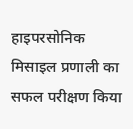हाइपरसोनिक मिसाइल प्रणाली का सफल परीक्षण किया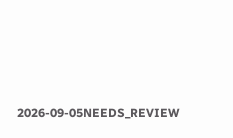2026-09-05NEEDS_REVIEW